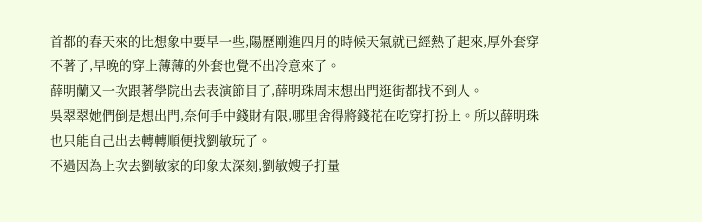首都的春天來的比想象中要早一些,陽歷剛進四月的時候天氣就已經熱了起來,厚外套穿不著了,早晚的穿上薄薄的外套也覺不出冷意來了。
薛明蘭又一次跟著學院出去表演節目了,薛明珠周末想出門逛街都找不到人。
吳翠翠她們倒是想出門,奈何手中錢財有限,哪里舍得將錢花在吃穿打扮上。所以薛明珠也只能自己出去轉轉順便找劉敏玩了。
不過因為上次去劉敏家的印象太深刻,劉敏嫂子打量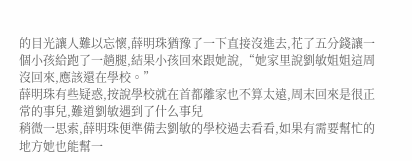的目光讓人難以忘懷,薛明珠猶豫了一下直接沒進去,花了五分錢讓一個小孩給跑了一趟腿,結果小孩回來跟她說,“她家里說劉敏姐姐這周沒回來,應該還在學校。”
薛明珠有些疑惑,按說學校就在首都離家也不算太遠,周末回來是很正常的事兒,難道劉敏遇到了什么事兒
稍微一思索,薛明珠便準備去劉敏的學校過去看看,如果有需要幫忙的地方她也能幫一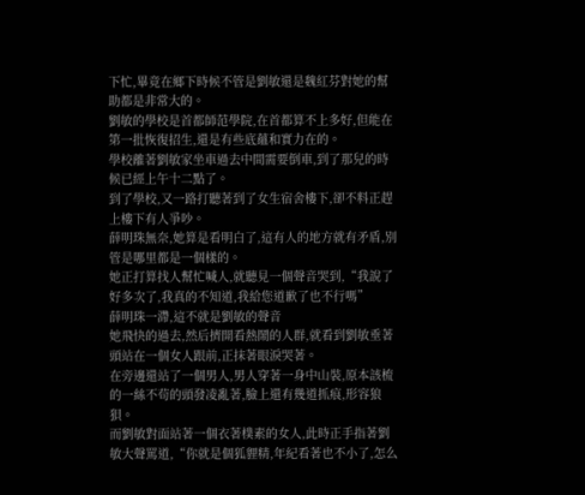下忙,畢竟在鄉下時候不管是劉敏還是魏紅芬對她的幫助都是非常大的。
劉敏的學校是首都師范學院,在首都算不上多好,但能在第一批恢復招生,還是有些底蘊和實力在的。
學校離著劉敏家坐車過去中間需要倒車,到了那兒的時候已經上午十二點了。
到了學校,又一路打聽著到了女生宿舍樓下,卻不料正趕上樓下有人爭吵。
薛明珠無奈,她算是看明白了,這有人的地方就有矛盾,別管是哪里都是一個樣的。
她正打算找人幫忙喊人,就聽見一個聲音哭到,“我說了好多次了,我真的不知道,我給您道歉了也不行嗎”
薛明珠一滯,這不就是劉敏的聲音
她飛快的過去,然后擠開看熱鬧的人群,就看到劉敏垂著頭站在一個女人跟前,正抹著眼淚哭著。
在旁邊還站了一個男人,男人穿著一身中山裝,原本該梳的一絲不茍的頭發凌亂著,臉上還有幾道抓痕,形容狼狽。
而劉敏對面站著一個衣著樸素的女人,此時正手指著劉敏大聲罵道,“你就是個狐貍精,年紀看著也不小了,怎么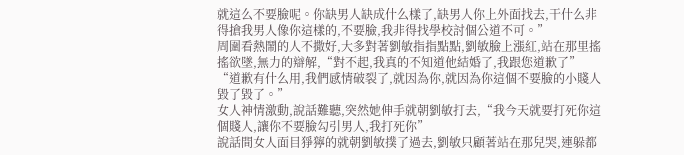就這么不要臉呢。你缺男人缺成什么樣了,缺男人你上外面找去,干什么非得搶我男人像你這樣的,不要臉,我非得找學校討個公道不可。”
周圍看熱鬧的人不撒好,大多對著劉敏指指點點,劉敏臉上漲紅,站在那里搖搖欲墜,無力的辯解,“對不起,我真的不知道他結婚了,我跟您道歉了”
“道歉有什么用,我們感情破裂了,就因為你,就因為你這個不要臉的小賤人毀了毀了。”
女人神情激動,說話難聽,突然她伸手就朝劉敏打去,“我今天就要打死你這個賤人,讓你不要臉勾引男人,我打死你”
說話間女人面目猙獰的就朝劉敏撲了過去,劉敏只顧著站在那兒哭,連躲都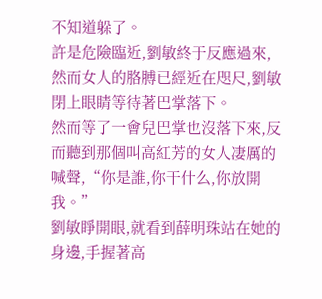不知道躲了。
許是危險臨近,劉敏終于反應過來,然而女人的胳膊已經近在咫尺,劉敏閉上眼睛等待著巴掌落下。
然而等了一會兒巴掌也沒落下來,反而聽到那個叫高紅芳的女人凄厲的喊聲,“你是誰,你干什么,你放開我。”
劉敏睜開眼,就看到薛明珠站在她的身邊,手握著高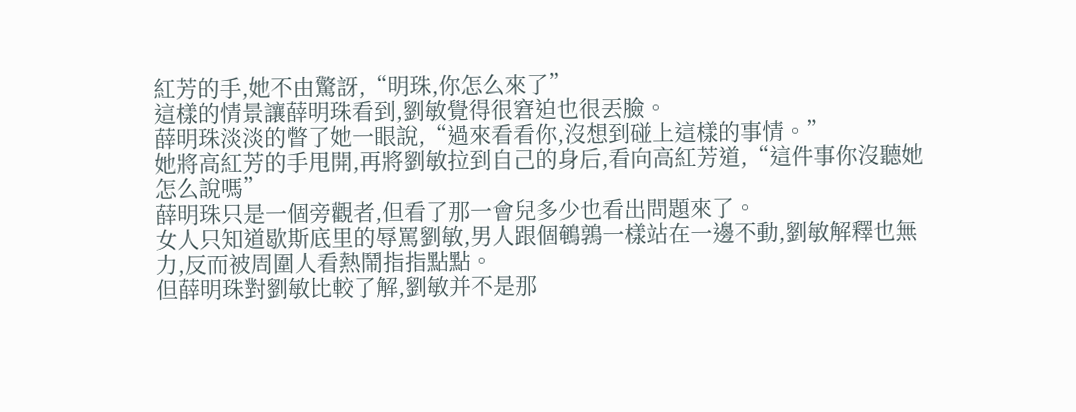紅芳的手,她不由驚訝,“明珠,你怎么來了”
這樣的情景讓薛明珠看到,劉敏覺得很窘迫也很丟臉。
薛明珠淡淡的瞥了她一眼說,“過來看看你,沒想到碰上這樣的事情。”
她將高紅芳的手甩開,再將劉敏拉到自己的身后,看向高紅芳道,“這件事你沒聽她怎么說嗎”
薛明珠只是一個旁觀者,但看了那一會兒多少也看出問題來了。
女人只知道歇斯底里的辱罵劉敏,男人跟個鵪鶉一樣站在一邊不動,劉敏解釋也無力,反而被周圍人看熱鬧指指點點。
但薛明珠對劉敏比較了解,劉敏并不是那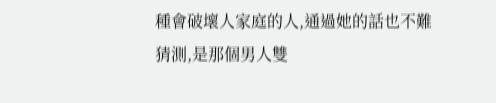種會破壞人家庭的人,通過她的話也不難猜測,是那個男人雙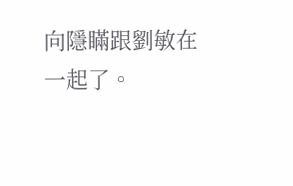向隱瞞跟劉敏在一起了。